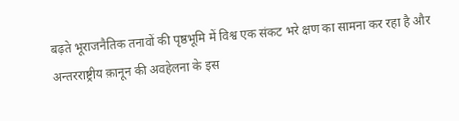बढ़ते भूराजनैतिक तनावों की पृष्ठभूमि में विश्व एक संकट भरे क्षण का सामना कर रहा है और अन्तरराष्ट्रीय क़ानून की अवहेलना के इस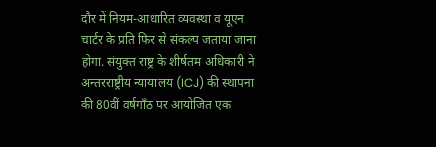दौर में नियम-आधारित व्यवस्था व यूएन चार्टर के प्रति फिर से संकल्प जताया जाना होगा. संयुक्त राष्ट्र के शीर्षतम अधिकारी ने अन्तरराष्ट्रीय न्यायालय (ICJ) की स्थापना की 80वीं वर्षगाँठ पर आयोजित एक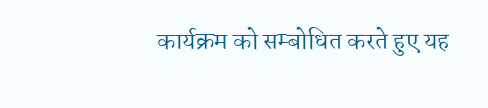कार्यक्रम को सम्बोधित करते हुए यह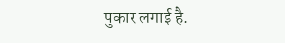पुकार लगाई है.